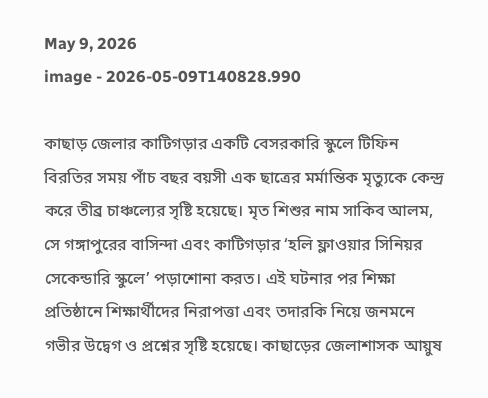May 9, 2026
image - 2026-05-09T140828.990

কাছাড় জেলার কাটিগড়ার একটি বেসরকারি স্কুলে টিফিন বিরতির সময় পাঁচ বছর বয়সী এক ছাত্রের মর্মান্তিক মৃত্যুকে কেন্দ্র করে তীব্র চাঞ্চল্যের সৃষ্টি হয়েছে। মৃত শিশুর নাম সাকিব আলম, সে গঙ্গাপুরের বাসিন্দা এবং কাটিগড়ার ‘হলি ফ্লাওয়ার সিনিয়র সেকেন্ডারি স্কুলে’ পড়াশোনা করত। এই ঘটনার পর শিক্ষা প্রতিষ্ঠানে শিক্ষার্থীদের নিরাপত্তা এবং তদারকি নিয়ে জনমনে গভীর উদ্বেগ ও প্রশ্নের সৃষ্টি হয়েছে। কাছাড়ের জেলাশাসক আয়ুষ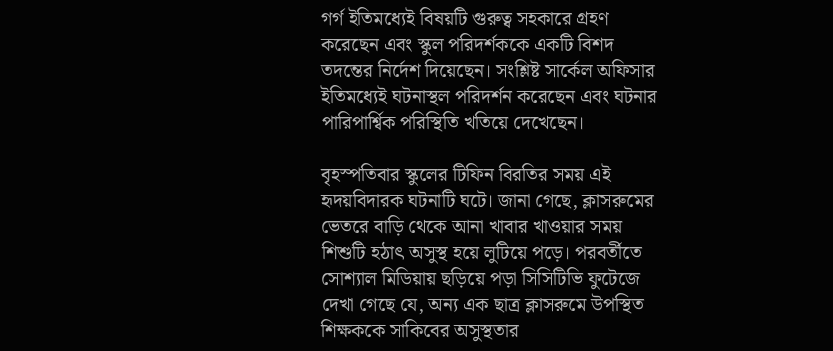গর্গ ইতিমধ্যেই বিষয়টি গুরুত্ব সহকারে গ্রহণ করেছেন এবং স্কুল পরিদর্শককে একটি বিশদ তদন্তের নির্দেশ দিয়েছেন। সংশ্লিষ্ট সার্কেল অফিসার ইতিমধ্যেই ঘটনাস্থল পরিদর্শন করেছেন এবং ঘটনার পারিপার্শ্বিক পরিস্থিতি খতিয়ে দেখেছেন।

বৃহস্পতিবার স্কুলের টিফিন বিরতির সময় এই হৃদয়বিদারক ঘটনাটি ঘটে। জানা গেছে, ক্লাসরুমের ভেতরে বাড়ি থেকে আনা খাবার খাওয়ার সময় শিশুটি হঠাৎ অসুস্থ হয়ে লুটিয়ে পড়ে। পরবর্তীতে সোশ্যাল মিডিয়ায় ছড়িয়ে পড়া সিসিটিভি ফুটেজে দেখা গেছে যে, অন্য এক ছাত্র ক্লাসরুমে উপস্থিত শিক্ষককে সাকিবের অসুস্থতার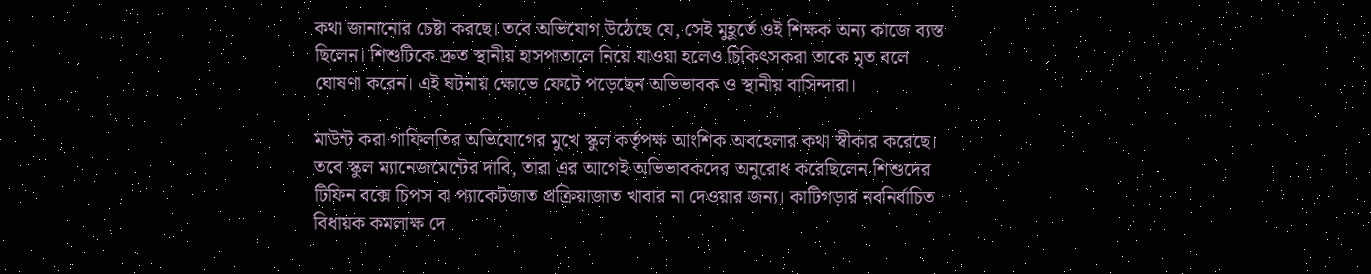কথা জানানোর চেষ্টা করছে। তবে অভিযোগ উঠেছে যে, সেই মুহূর্তে ওই শিক্ষক অন্য কাজে ব্যস্ত ছিলেন। শিশুটিকে দ্রুত স্থানীয় হাসপাতালে নিয়ে যাওয়া হলেও চিকিৎসকরা তাকে মৃত বলে ঘোষণা করেন। এই ঘটনায় ক্ষোভে ফেটে পড়েছেন অভিভাবক ও স্থানীয় বাসিন্দারা।

মাউন্ট করা গাফিলতির অভিযোগের মুখে স্কুল কর্তৃপক্ষ আংশিক অবহেলার কথা স্বীকার করেছে। তবে স্কুল ম্যানেজমেন্টের দাবি, তারা এর আগেই অভিভাবকদের অনুরোধ করেছিলেন শিশুদের টিফিন বক্সে চিপস বা প্যাকেটজাত প্রক্রিয়াজাত খাবার না দেওয়ার জন্য। কাটিগড়ার নবনির্বাচিত বিধায়ক কমলাক্ষ দে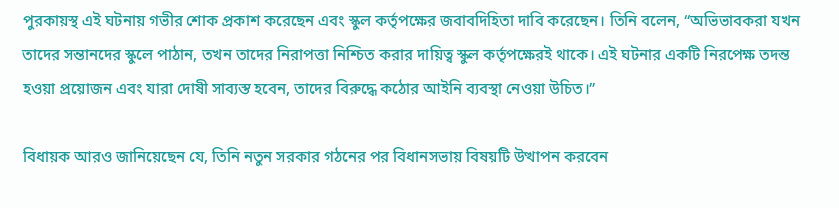পুরকায়স্থ এই ঘটনায় গভীর শোক প্রকাশ করেছেন এবং স্কুল কর্তৃপক্ষের জবাবদিহিতা দাবি করেছেন। তিনি বলেন, “অভিভাবকরা যখন তাদের সন্তানদের স্কুলে পাঠান, তখন তাদের নিরাপত্তা নিশ্চিত করার দায়িত্ব স্কুল কর্তৃপক্ষেরই থাকে। এই ঘটনার একটি নিরপেক্ষ তদন্ত হওয়া প্রয়োজন এবং যারা দোষী সাব্যস্ত হবেন, তাদের বিরুদ্ধে কঠোর আইনি ব্যবস্থা নেওয়া উচিত।”

বিধায়ক আরও জানিয়েছেন যে, তিনি নতুন সরকার গঠনের পর বিধানসভায় বিষয়টি উত্থাপন করবেন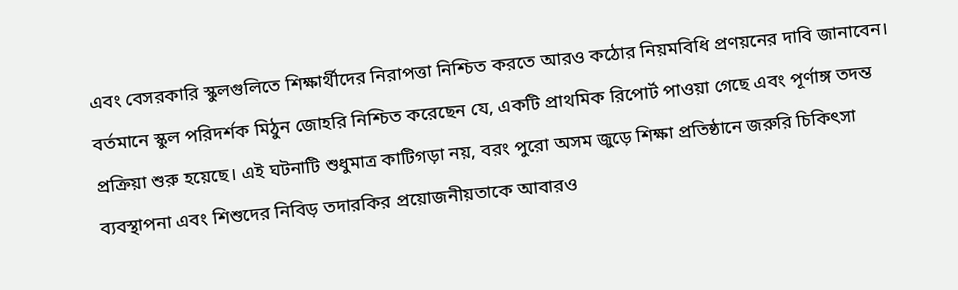এবং বেসরকারি স্কুলগুলিতে শিক্ষার্থীদের নিরাপত্তা নিশ্চিত করতে আরও কঠোর নিয়মবিধি প্রণয়নের দাবি জানাবেন। বর্তমানে স্কুল পরিদর্শক মিঠুন জোহরি নিশ্চিত করেছেন যে, একটি প্রাথমিক রিপোর্ট পাওয়া গেছে এবং পূর্ণাঙ্গ তদন্ত প্রক্রিয়া শুরু হয়েছে। এই ঘটনাটি শুধুমাত্র কাটিগড়া নয়, বরং পুরো অসম জুড়ে শিক্ষা প্রতিষ্ঠানে জরুরি চিকিৎসা ব্যবস্থাপনা এবং শিশুদের নিবিড় তদারকির প্রয়োজনীয়তাকে আবারও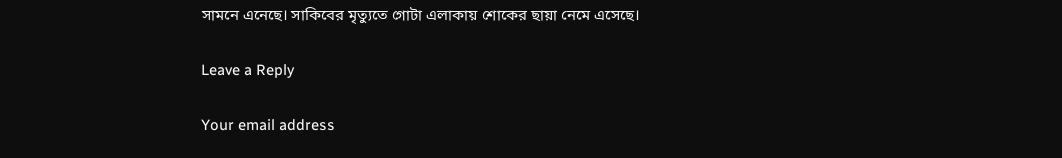সামনে এনেছে। সাকিবের মৃত্যুতে গোটা এলাকায় শোকের ছায়া নেমে এসেছে।

Leave a Reply

Your email address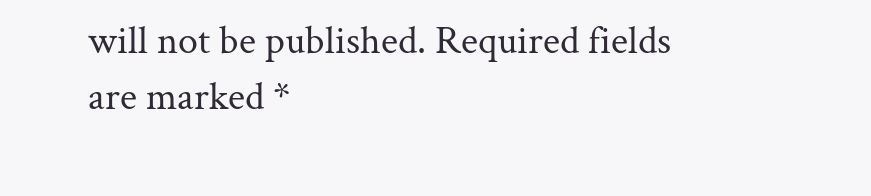will not be published. Required fields are marked *